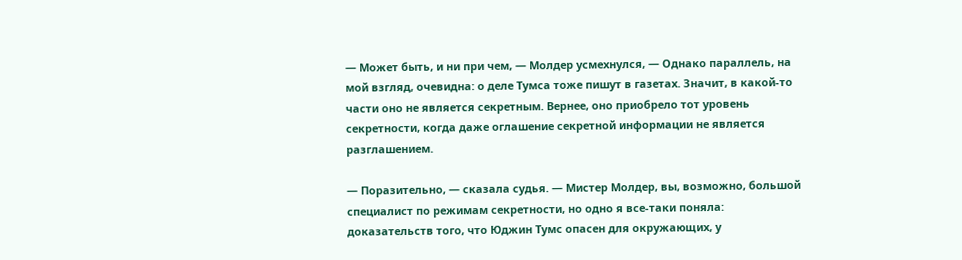— Может быть, и ни при чем, — Молдер усмехнулся, — Однако параллель, на мой взгляд, очевидна: о деле Тумса тоже пишут в газетах. Значит, в какой-то части оно не является секретным. Вернее, оно приобрело тот уровень секретности, когда даже оглашение секретной информации не является разглашением.

— Поразительно, — сказала судья. — Мистер Молдер, вы, возможно, большой специалист по режимам секретности, но одно я все-таки поняла: доказательств того, что Юджин Тумс опасен для окружающих, у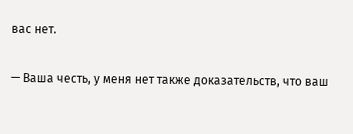вас нет.

— Ваша честь, у меня нет также доказательств, что ваш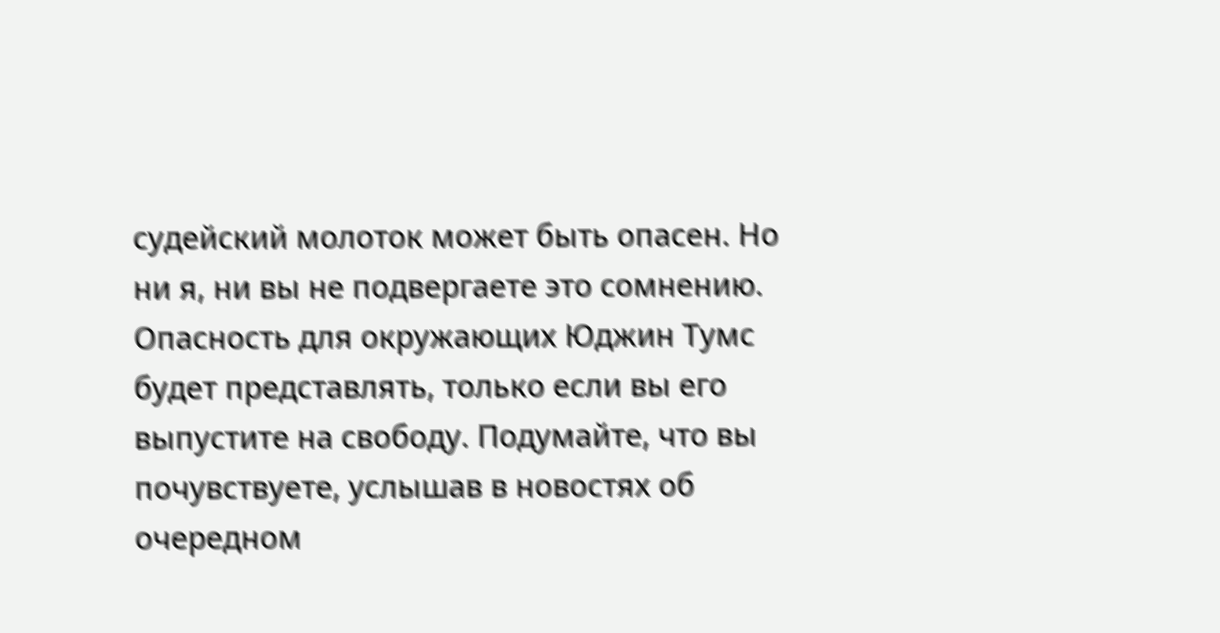судейский молоток может быть опасен. Но ни я, ни вы не подвергаете это сомнению. Опасность для окружающих Юджин Тумс будет представлять, только если вы его выпустите на свободу. Подумайте, что вы почувствуете, услышав в новостях об очередном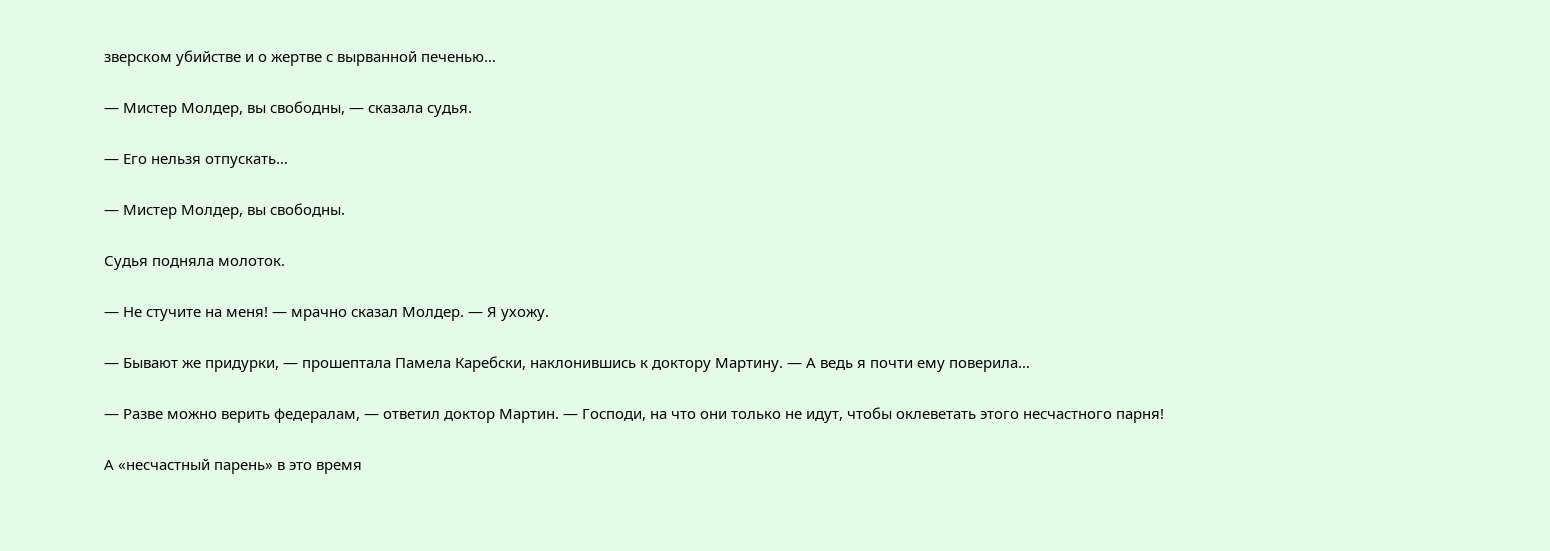зверском убийстве и о жертве с вырванной печенью…

— Мистер Молдер, вы свободны, — сказала судья.

— Его нельзя отпускать…

— Мистер Молдер, вы свободны.

Судья подняла молоток.

— Не стучите на меня! — мрачно сказал Молдер. — Я ухожу.

— Бывают же придурки, — прошептала Памела Каребски, наклонившись к доктору Мартину. — А ведь я почти ему поверила…

— Разве можно верить федералам, — ответил доктор Мартин. — Господи, на что они только не идут, чтобы оклеветать этого несчастного парня!

А «несчастный парень» в это время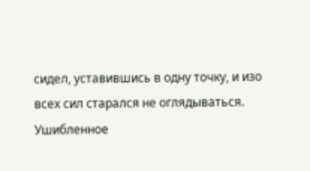сидел, уставившись в одну точку, и изо всех сил старался не оглядываться. Ушибленное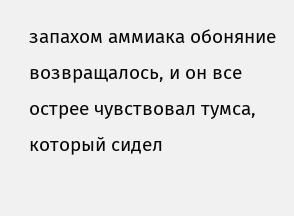запахом аммиака обоняние возвращалось, и он все острее чувствовал тумса, который сидел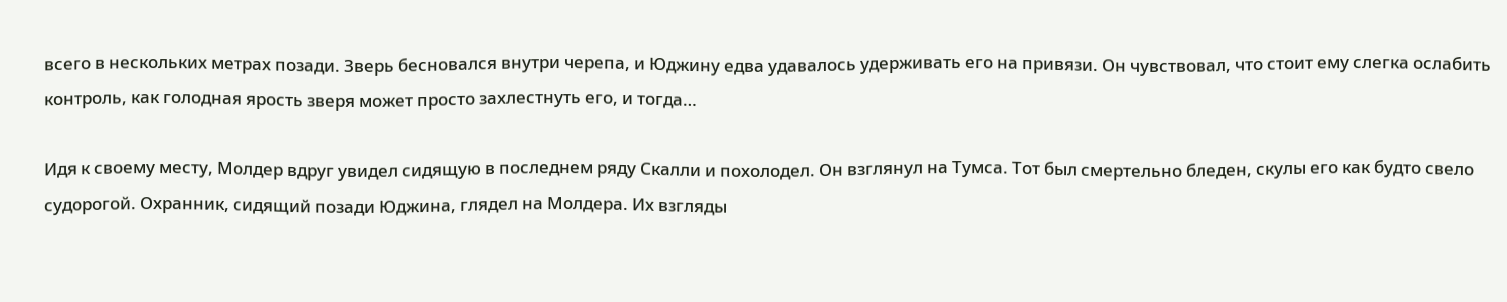всего в нескольких метрах позади. Зверь бесновался внутри черепа, и Юджину едва удавалось удерживать его на привязи. Он чувствовал, что стоит ему слегка ослабить контроль, как голодная ярость зверя может просто захлестнуть его, и тогда…

Идя к своему месту, Молдер вдруг увидел сидящую в последнем ряду Скалли и похолодел. Он взглянул на Тумса. Тот был смертельно бледен, скулы его как будто свело судорогой. Охранник, сидящий позади Юджина, глядел на Молдера. Их взгляды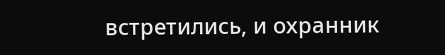встретились, и охранник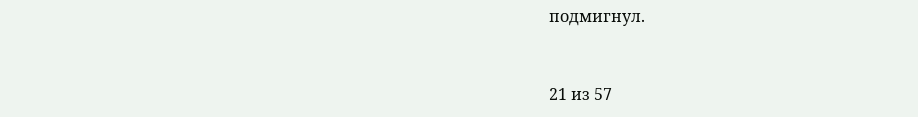подмигнул.



21 из 57